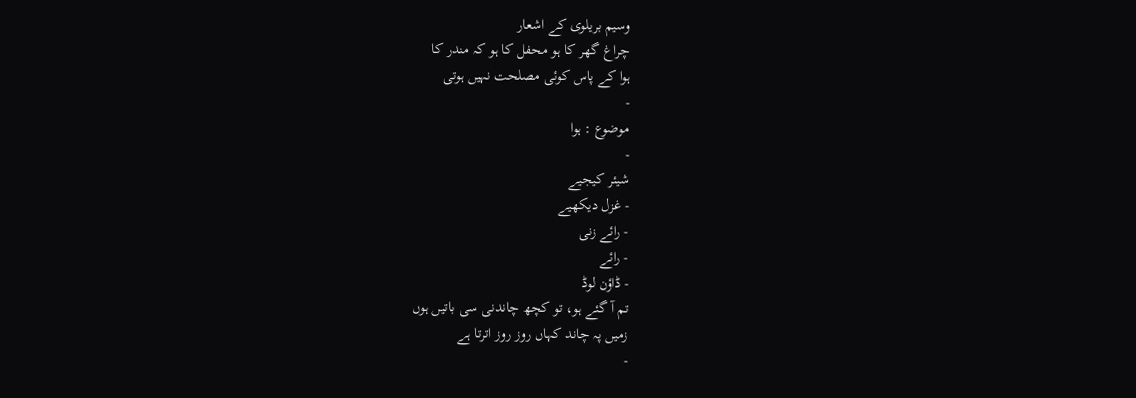وسیم بریلوی کے اشعار
چراغ گھر کا ہو محفل کا ہو کہ مندر کا
ہوا کے پاس کوئی مصلحت نہیں ہوتی
-
موضوع : ہوا
-
شیئر کیجیے
- غزل دیکھیے
- رائے زنی
- رائے
- ڈاؤن لوڈ
تم آ گئے ہو، تو کچھ چاندنی سی باتیں ہوں
زمیں پہ چاند کہاں روز روز اترتا ہے
-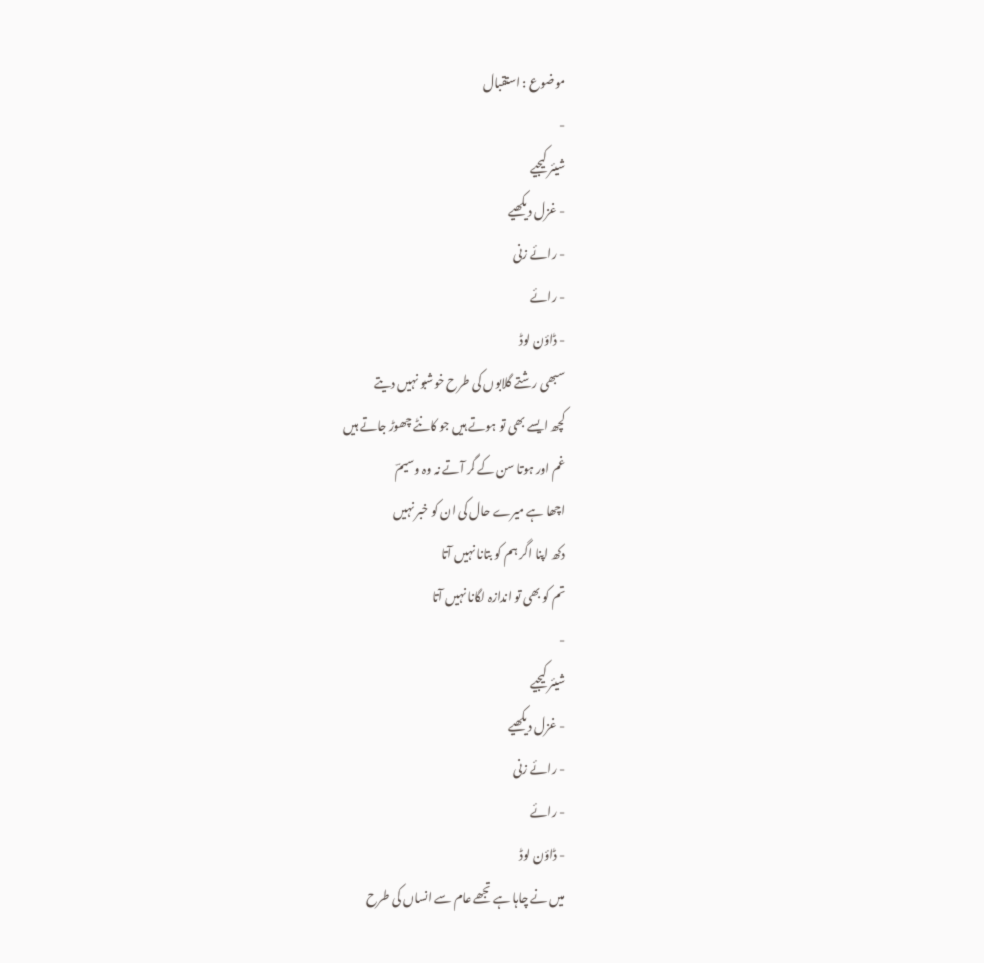موضوع : استقبال
-
شیئر کیجیے
- غزل دیکھیے
- رائے زنی
- رائے
- ڈاؤن لوڈ
سبھی رشتے گلابوں کی طرح خوشبو نہیں دیتے
کچھ ایسے بھی تو ہوتے ہیں جو کانٹے چھوڑ جاتے ہیں
غم اور ہوتا سن کے گر آتے نہ وہ وسیمؔ
اچھا ہے میرے حال کی ان کو خبر نہیں
دکھ اپنا اگر ہم کو بتانا نہیں آتا
تم کو بھی تو اندازہ لگانا نہیں آتا
-
شیئر کیجیے
- غزل دیکھیے
- رائے زنی
- رائے
- ڈاؤن لوڈ
میں نے چاہا ہے تجھے عام سے انساں کی طرح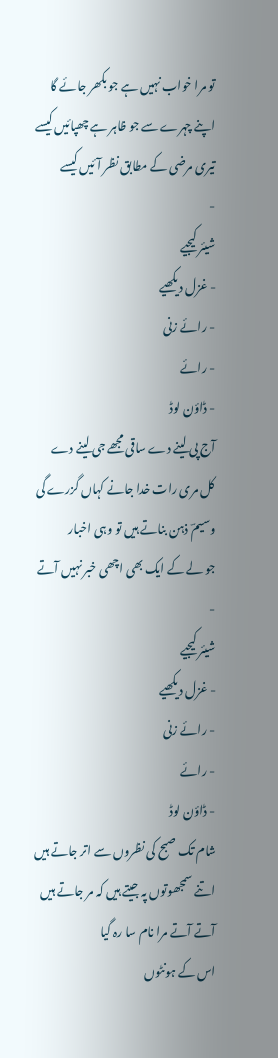تو مرا خواب نہیں ہے جو بکھر جائے گا
اپنے چہرے سے جو ظاہر ہے چھپائیں کیسے
تیری مرضی کے مطابق نظر آئیں کیسے
-
شیئر کیجیے
- غزل دیکھیے
- رائے زنی
- رائے
- ڈاؤن لوڈ
آج پی لینے دے ساقی مجھے جی لینے دے
کل مری رات خدا جانے کہاں گزرے گی
وسیمؔ ذہن بناتے ہیں تو وہی اخبار
جو لے کے ایک بھی اچھی خبر نہیں آتے
-
شیئر کیجیے
- غزل دیکھیے
- رائے زنی
- رائے
- ڈاؤن لوڈ
شام تک صبح کی نظروں سے اتر جاتے ہیں
اتنے سمجھوتوں پہ جیتے ہیں کہ مر جاتے ہیں
آتے آتے مرا نام سا رہ گیا
اس کے ہونٹوں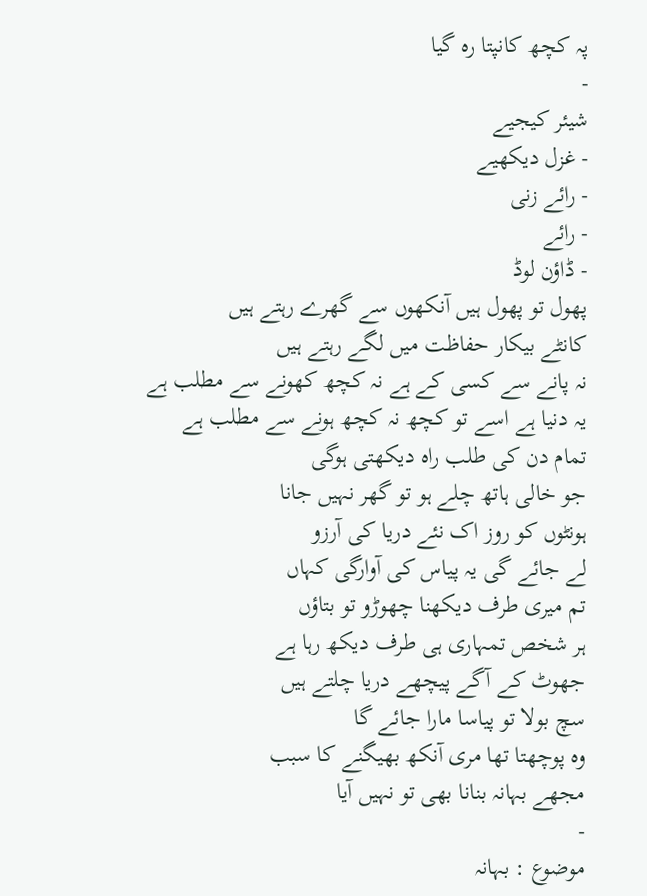پہ کچھ کانپتا رہ گیا
-
شیئر کیجیے
- غزل دیکھیے
- رائے زنی
- رائے
- ڈاؤن لوڈ
پھول تو پھول ہیں آنکھوں سے گھرے رہتے ہیں
کانٹے بیکار حفاظت میں لگے رہتے ہیں
نہ پانے سے کسی کے ہے نہ کچھ کھونے سے مطلب ہے
یہ دنیا ہے اسے تو کچھ نہ کچھ ہونے سے مطلب ہے
تمام دن کی طلب راہ دیکھتی ہوگی
جو خالی ہاتھ چلے ہو تو گھر نہیں جانا
ہونٹوں کو روز اک نئے دریا کی آرزو
لے جائے گی یہ پیاس کی آوارگی کہاں
تم میری طرف دیکھنا چھوڑو تو بتاؤں
ہر شخص تمہاری ہی طرف دیکھ رہا ہے
جھوٹ کے آگے پیچھے دریا چلتے ہیں
سچ بولا تو پیاسا مارا جائے گا
وہ پوچھتا تھا مری آنکھ بھیگنے کا سبب
مجھے بہانہ بنانا بھی تو نہیں آیا
-
موضوع : بہانہ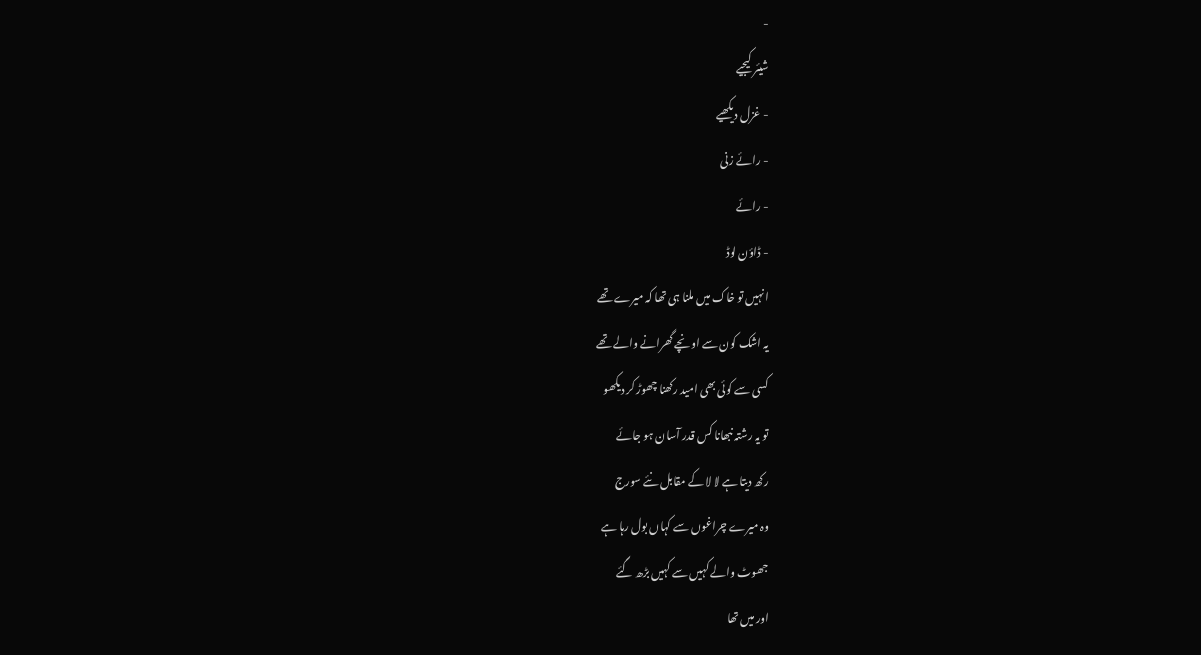-
شیئر کیجیے
- غزل دیکھیے
- رائے زنی
- رائے
- ڈاؤن لوڈ
انہیں تو خاک میں ملنا ہی تھا کہ میرے تھے
یہ اشک کون سے اونچے گھرانے والے تھے
کسی سے کوئی بھی امید رکھنا چھوڑ کر دیکھو
تو یہ رشتہ نبھانا کس قدر آسان ہو جائے
رکھ دیتا ہے لا لا کے مقابل نئے سورج
وہ میرے چراغوں سے کہاں بول رہا ہے
جھوٹ والے کہیں سے کہیں بڑھ گئے
اور میں تھا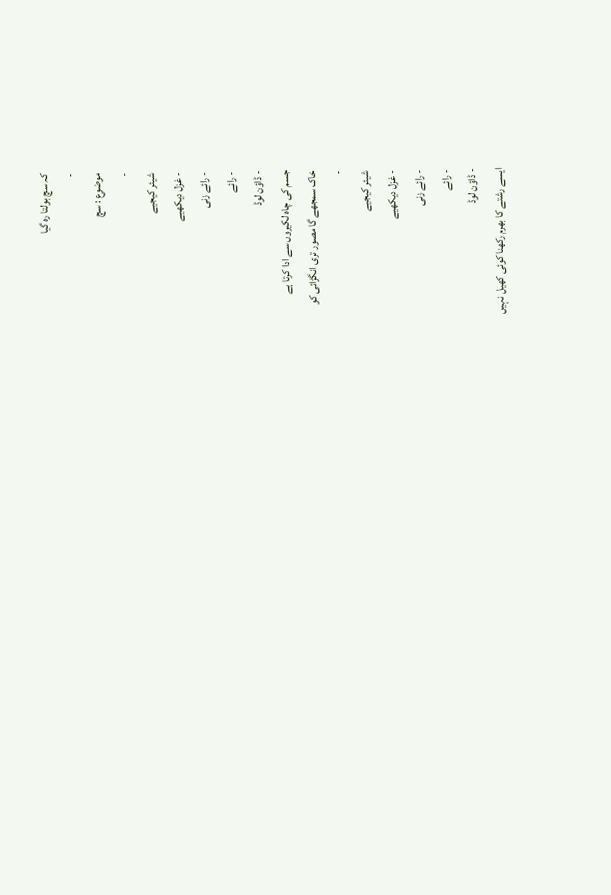کہ سچ بولتا رہ گیا
-
موضوع : سچ
-
شیئر کیجیے
- غزل دیکھیے
- رائے زنی
- رائے
- ڈاؤن لوڈ
جسم کی چاہ لکیروں سے ادا کرتا ہے
خاک سمجھے گا مصور تری انگڑائی کو
-
شیئر کیجیے
- غزل دیکھیے
- رائے زنی
- رائے
- ڈاؤن لوڈ
ایسے رشتے کا بھرم رکھنا کوئی کھیل نہیں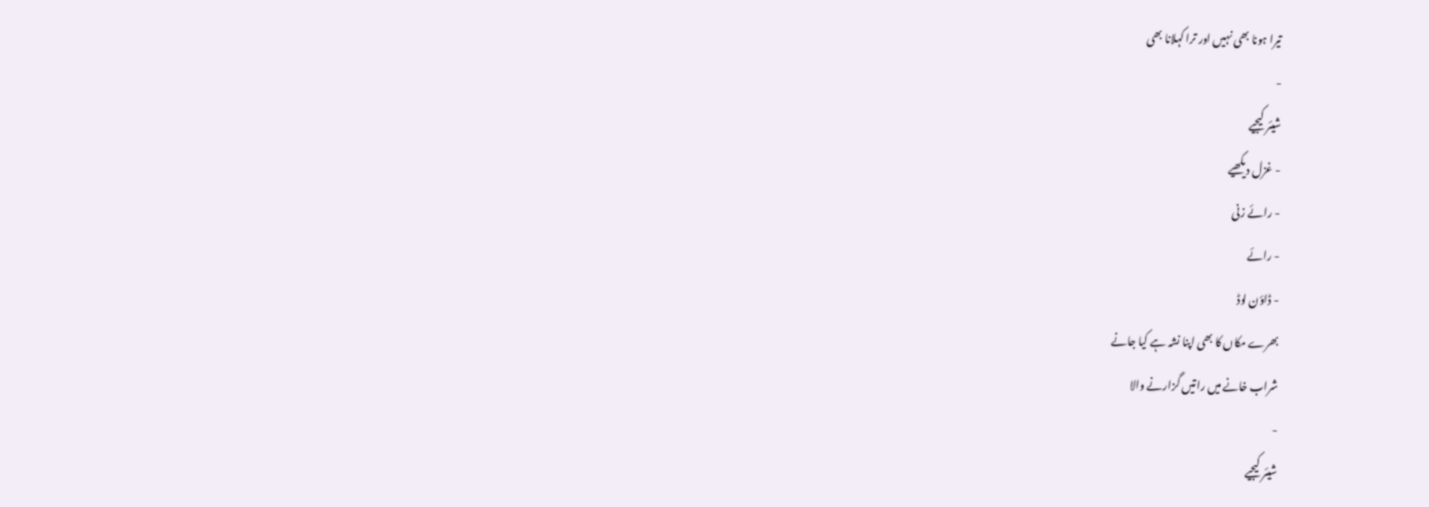تیرا ہونا بھی نہیں اور ترا کہلانا بھی
-
شیئر کیجیے
- غزل دیکھیے
- رائے زنی
- رائے
- ڈاؤن لوڈ
بھرے مکاں کا بھی اپنا نشہ ہے کیا جانے
شراب خانے میں راتیں گزارنے والا
-
شیئر کیجیے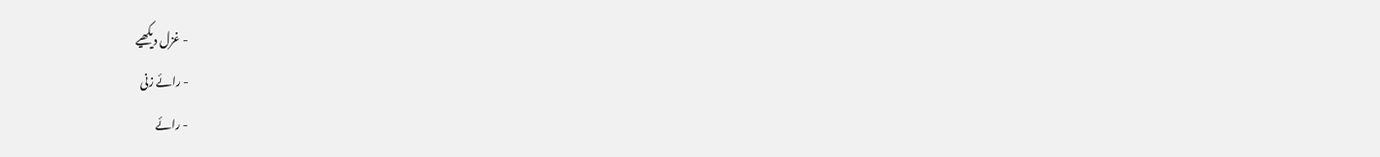- غزل دیکھیے
- رائے زنی
- رائے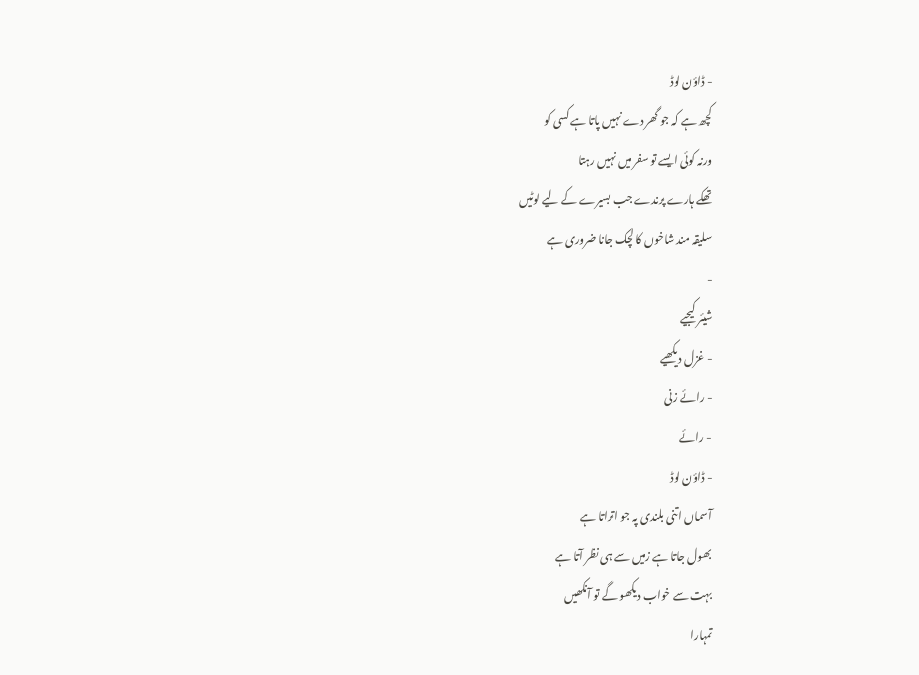- ڈاؤن لوڈ
کچھ ہے کہ جو گھر دے نہیں پاتا ہے کسی کو
ورنہ کوئی ایسے تو سفر میں نہیں رہتا
تھکے ہارے پرندے جب بسیرے کے لیے لوٹیں
سلیقہ مند شاخوں کا لچک جانا ضروری ہے
-
شیئر کیجیے
- غزل دیکھیے
- رائے زنی
- رائے
- ڈاؤن لوڈ
آسماں اتنی بلندی پہ جو اتراتا ہے
بھول جاتا ہے زمیں سے ہی نظر آتا ہے
بہت سے خواب دیکھو گے تو آنکھیں
تمہارا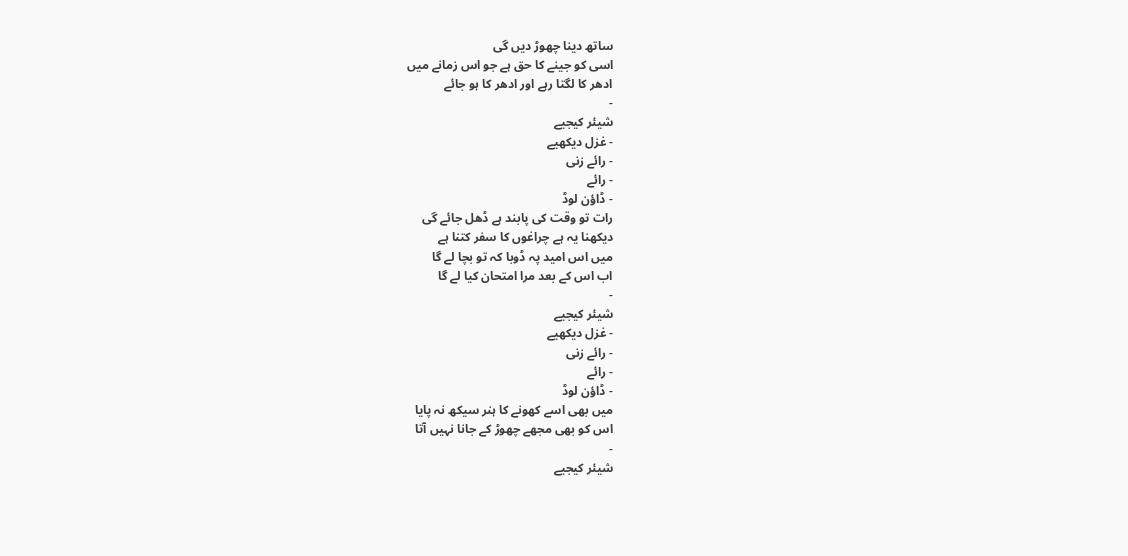ساتھ دینا چھوڑ دیں گی
اسی کو جینے کا حق ہے جو اس زمانے میں
ادھر کا لگتا رہے اور ادھر کا ہو جائے
-
شیئر کیجیے
- غزل دیکھیے
- رائے زنی
- رائے
- ڈاؤن لوڈ
رات تو وقت کی پابند ہے ڈھل جائے گی
دیکھنا یہ ہے چراغوں کا سفر کتنا ہے
میں اس امید پہ ڈوبا کہ تو بچا لے گا
اب اس کے بعد مرا امتحان کیا لے گا
-
شیئر کیجیے
- غزل دیکھیے
- رائے زنی
- رائے
- ڈاؤن لوڈ
میں بھی اسے کھونے کا ہنر سیکھ نہ پایا
اس کو بھی مجھے چھوڑ کے جانا نہیں آتا
-
شیئر کیجیے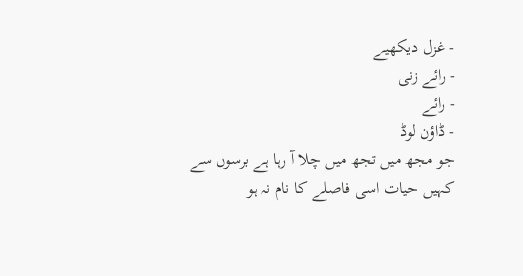- غزل دیکھیے
- رائے زنی
- رائے
- ڈاؤن لوڈ
جو مجھ میں تجھ میں چلا آ رہا ہے برسوں سے
کہیں حیات اسی فاصلے کا نام نہ ہو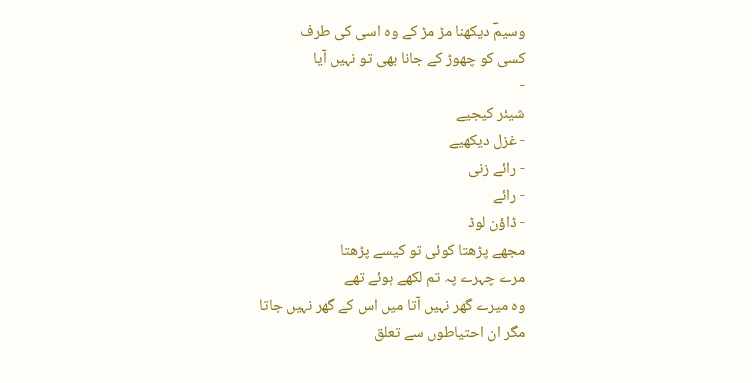وسیمؔ دیکھنا مڑ مڑ کے وہ اسی کی طرف
کسی کو چھوڑ کے جانا بھی تو نہیں آیا
-
شیئر کیجیے
- غزل دیکھیے
- رائے زنی
- رائے
- ڈاؤن لوڈ
مجھے پڑھتا کوئی تو کیسے پڑھتا
مرے چہرے پہ تم لکھے ہوئے تھے
وہ میرے گھر نہیں آتا میں اس کے گھر نہیں جاتا
مگر ان احتیاطوں سے تعلق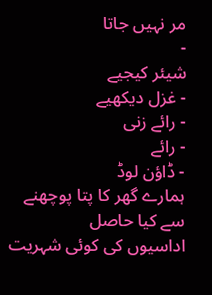مر نہیں جاتا
-
شیئر کیجیے
- غزل دیکھیے
- رائے زنی
- رائے
- ڈاؤن لوڈ
ہمارے گھر کا پتا پوچھنے سے کیا حاصل
اداسیوں کی کوئی شہریت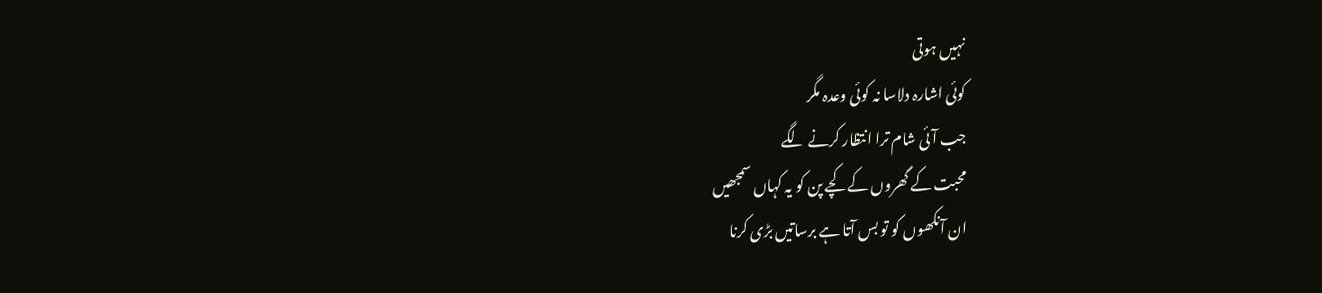نہیں ہوتی
کوئی اشارہ دلاسا نہ کوئی وعدہ مگر
جب آئی شام ترا انتظار کرنے لگے
محبت کے گھروں کے کچے پن کو یہ کہاں سمجھیں
ان آنکھوں کو تو بس آتا ہے برساتیں بڑی کرنا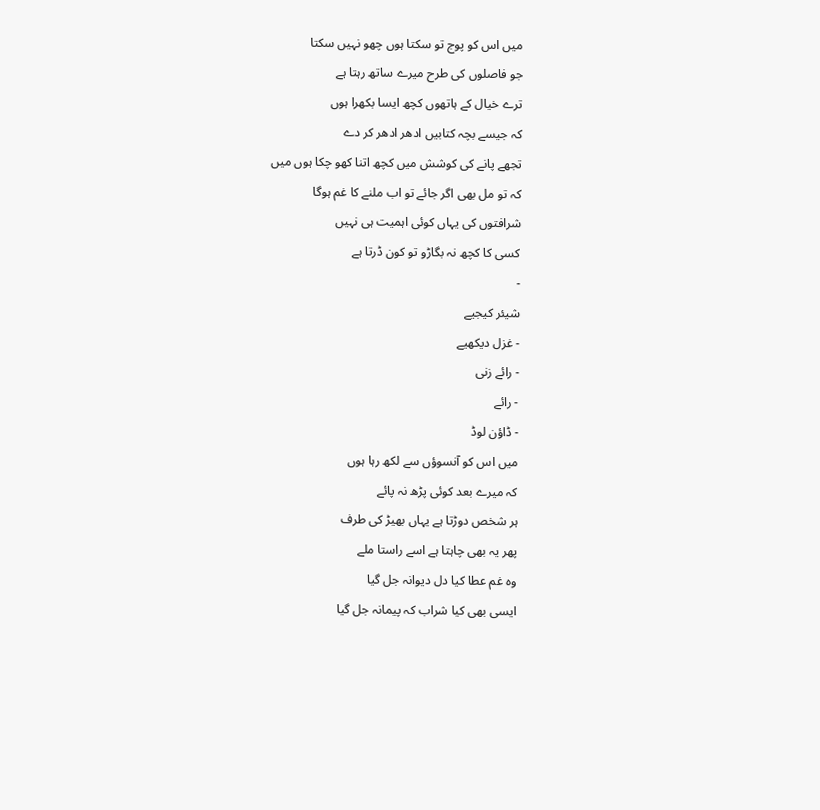میں اس کو پوج تو سکتا ہوں چھو نہیں سکتا
جو فاصلوں کی طرح میرے ساتھ رہتا ہے
ترے خیال کے ہاتھوں کچھ ایسا بکھرا ہوں
کہ جیسے بچہ کتابیں ادھر ادھر کر دے
تجھے پانے کی کوشش میں کچھ اتنا کھو چکا ہوں میں
کہ تو مل بھی اگر جائے تو اب ملنے کا غم ہوگا
شرافتوں کی یہاں کوئی اہمیت ہی نہیں
کسی کا کچھ نہ بگاڑو تو کون ڈرتا ہے
-
شیئر کیجیے
- غزل دیکھیے
- رائے زنی
- رائے
- ڈاؤن لوڈ
میں اس کو آنسوؤں سے لکھ رہا ہوں
کہ میرے بعد کوئی پڑھ نہ پائے
ہر شخص دوڑتا ہے یہاں بھیڑ کی طرف
پھر یہ بھی چاہتا ہے اسے راستا ملے
وہ غم عطا کیا دل دیوانہ جل گیا
ایسی بھی کیا شراب کہ پیمانہ جل گیا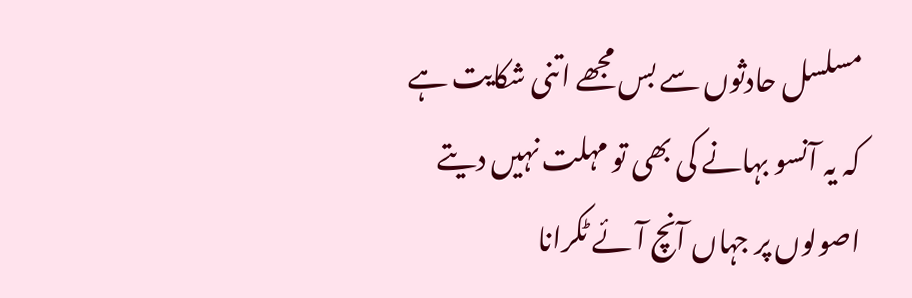مسلسل حادثوں سے بس مجھے اتنی شکایت ہے
کہ یہ آنسو بہانے کی بھی تو مہلت نہیں دیتے
اصولوں پر جہاں آنچ آئے ٹکرانا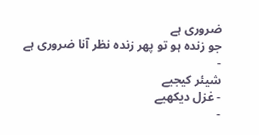ضروری ہے
جو زندہ ہو تو پھر زندہ نظر آنا ضروری ہے
-
شیئر کیجیے
- غزل دیکھیے
-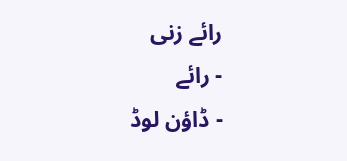رائے زنی
- رائے
- ڈاؤن لوڈ